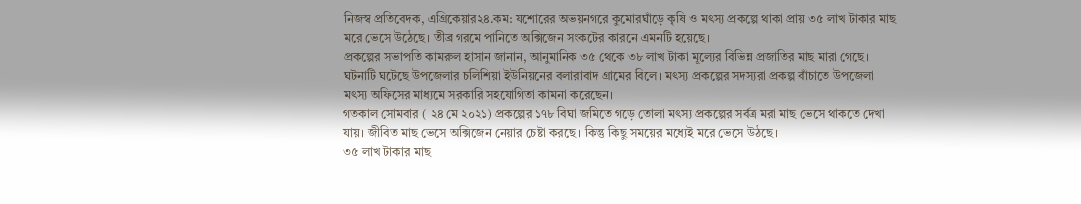নিজস্ব প্রতিবেদক, এগ্রিকেয়ার২৪.কম: যশোরের অভয়নগরে কুমোরঘাঁড়ে কৃষি ও মৎস্য প্রকল্পে থাকা প্রায় ৩৫ লাখ টাকার মাছ মরে ভেসে উঠেছে। তীব্র গরমে পানিতে অক্সিজেন সংকটের কারনে এমনটি হয়েছে।
প্রকল্পের সভাপতি কামরুল হাসান জানান, আনুমানিক ৩৫ থেকে ৩৮ লাখ টাকা মূল্যের বিভিন্ন প্রজাতির মাছ মারা গেছে।
ঘটনাটি ঘটেছে উপজেলার চলিশিয়া ইউনিয়নের বলারাবাদ গ্রামের বিলে। মৎস্য প্রকল্পের সদস্যরা প্রকল্প বাঁচাতে উপজেলা মৎস্য অফিসের মাধ্যমে সরকারি সহযোগিতা কামনা করেছেন।
গতকাল সোমবার ( ২৪ মে ২০২১) প্রকল্পের ১৭৮ বিঘা জমিতে গড়ে তোলা মৎস্য প্রকল্পের সর্বত্র মরা মাছ ভেসে থাকতে দেখা যায়। জীবিত মাছ ভেসে অক্সিজেন নেয়ার চেষ্টা করছে। কিন্তু কিছু সময়ের মধ্যেই মরে ভেসে উঠছে।
৩৫ লাখ টাকার মাছ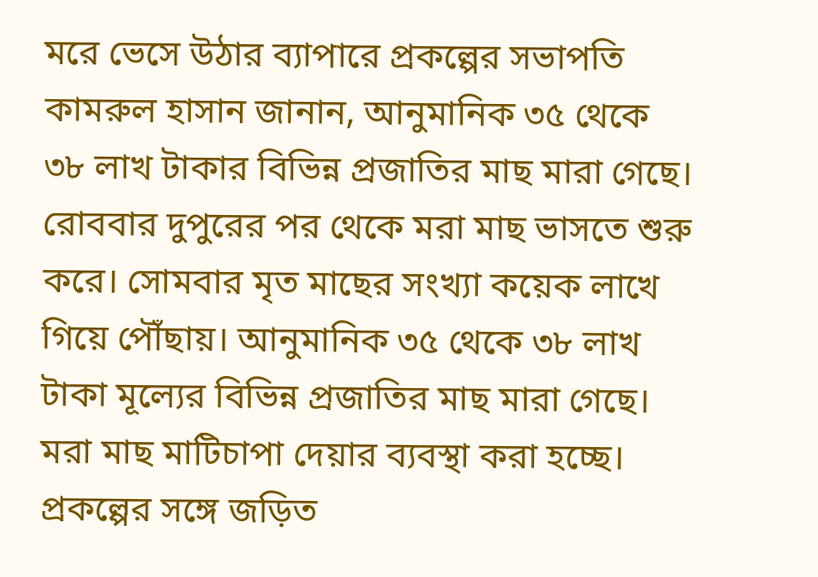মরে ভেসে উঠার ব্যাপারে প্রকল্পের সভাপতি কামরুল হাসান জানান, আনুমানিক ৩৫ থেকে ৩৮ লাখ টাকার বিভিন্ন প্রজাতির মাছ মারা গেছে। রোববার দুপুরের পর থেকে মরা মাছ ভাসতে শুরু করে। সোমবার মৃত মাছের সংখ্যা কয়েক লাখে গিয়ে পৌঁছায়। আনুমানিক ৩৫ থেকে ৩৮ লাখ টাকা মূল্যের বিভিন্ন প্রজাতির মাছ মারা গেছে। মরা মাছ মাটিচাপা দেয়ার ব্যবস্থা করা হচ্ছে।
প্রকল্পের সঙ্গে জড়িত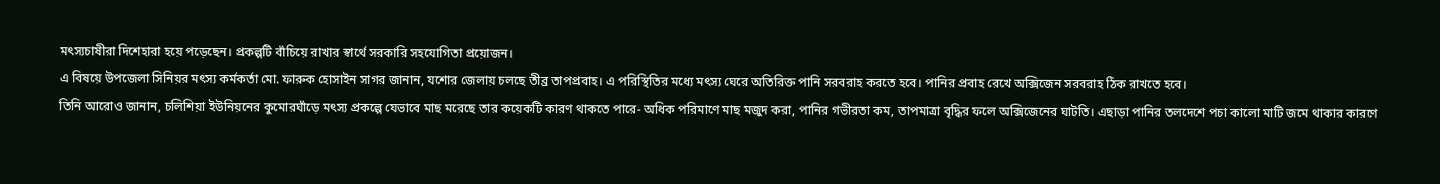মৎস্যচাষীরা দিশেহারা হয়ে পড়েছেন। প্রকল্পটি বাঁচিয়ে রাখার স্বার্থে সরকারি সহযোগিতা প্রয়োজন।
এ বিষয়ে উপজেলা সিনিয়র মৎস্য কর্মকর্তা মো. ফারুক হোসাইন সাগর জানান, যশোর জেলায় চলছে তীব্র তাপপ্রবাহ। এ পরিস্থিতির মধ্যে মৎস্য ঘেরে অতিরিক্ত পানি সরবরাহ করতে হবে। পানির প্রবাহ রেখে অক্সিজেন সরবরাহ ঠিক রাখতে হবে।
তিনি আরোও জানান, চলিশিয়া ইউনিয়নের কুমোরঘাঁড়ে মৎস্য প্রকল্পে যেভাবে মাছ মরেছে তার কয়েকটি কারণ থাকতে পারে- অধিক পরিমাণে মাছ মজুদ করা, পানির গভীরতা কম, তাপমাত্রা বৃদ্ধির ফলে অক্সিজেনের ঘাটতি। এছাড়া পানির তলদেশে পচা কালো মাটি জমে থাকার কারণে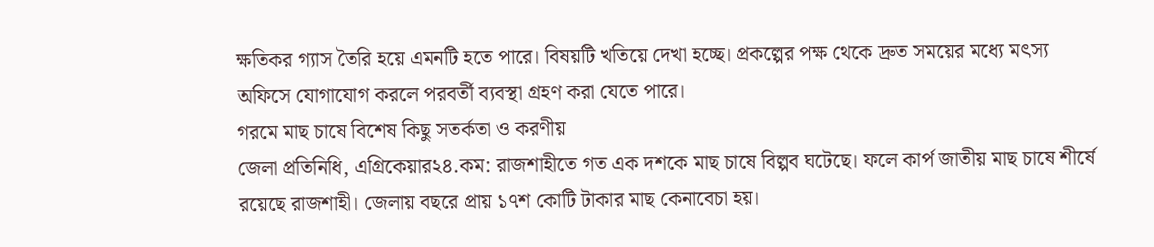ক্ষতিকর গ্যাস তৈরি হয়ে এমনটি হতে পারে। বিষয়টি খতিয়ে দেখা হচ্ছে। প্রকল্পের পক্ষ থেকে দ্রুত সময়ের মধ্যে মৎস্য অফিসে যোগাযোগ করলে পরবর্তী ব্যবস্থা গ্রহণ করা যেতে পারে।
গরমে মাছ চাষে বিশেষ কিছু সতর্কতা ও করণীয়
জেলা প্রতিনিধি, এগ্রিকেয়ার২৪.কম: রাজশাহীতে গত এক দশকে মাছ চাষে বিল্পব ঘটেছে। ফলে কার্প জাতীয় মাছ চাষে শীর্ষে রয়েছে রাজশাহী। জেলায় বছরে প্রায় ১৭শ কোটি টাকার মাছ কেনাবেচা হয়।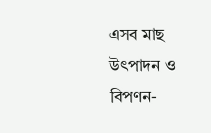এসব মাছ উৎপাদন ও বিপণন-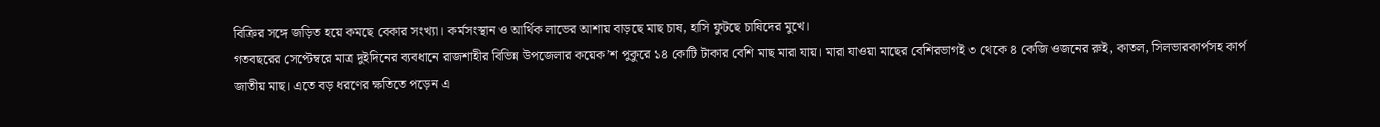বিক্রির সঙ্গে জড়িত হয়ে কমছে বেকার সংখ্যা। কর্মসংস্থান ও আর্থিক লাভের আশায় বাড়ছে মাছ চাষ, হাসি ফুটছে চাষিদের মুখে।
গতবছরের সেপ্টেম্বরে মাত্র দুইদিনের ব্যবধানে রাজশাহীর বিভিন্ন উপজেলার কয়েক’শ পুকুরে ১৪ কোটি টাকার বেশি মাছ মারা যায়। মারা যাওয়া মাছের বেশিরভাগই ৩ থেকে ৪ কেজি ওজনের রুই, কাতল, সিলভারকার্পসহ কার্প জাতীয় মাছ। এতে বড় ধরণের ক্ষতিতে পড়েন এ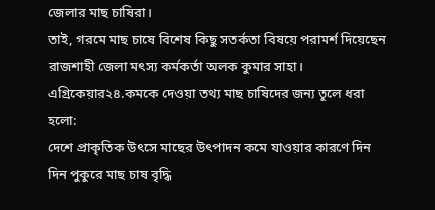জেলার মাছ চাষিরা।
তাই, গরমে মাছ চাষে বিশেষ কিছু সতর্কতা বিষয়ে পরামর্শ দিয়েছেন রাজশাহী জেলা মৎস্য কর্মকর্তা অলক কুমার সাহা। এগ্রিকেয়ার২৪.কমকে দেওয়া তথ্য মাছ চাষিদের জন্য তুলে ধরা হলো:
দেশে প্রাকৃতিক উৎসে মাছের উৎপাদন কমে যাওয়ার কারণে দিন দিন পুকুরে মাছ চাষ বৃদ্ধি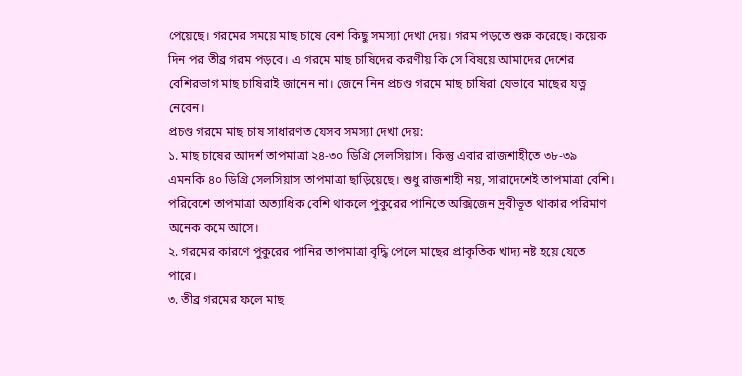পেয়েছে। গরমের সময়ে মাছ চাষে বেশ কিছু সমস্যা দেখা দেয়। গরম পড়তে শুরু করেছে। কয়েক দিন পর তীব্র গরম পড়বে। এ গরমে মাছ চাষিদের করণীয় কি সে বিষয়ে আমাদের দেশের বেশিরভাগ মাছ চাষিরাই জানেন না। জেনে নিন প্রচণ্ড গরমে মাছ চাষিরা যেভাবে মাছের যত্ন নেবেন।
প্রচণ্ড গরমে মাছ চাষ সাধারণত যেসব সমস্যা দেখা দেয়:
১. মাছ চাষের আদর্শ তাপমাত্রা ২৪-৩০ ডিগ্রি সেলসিয়াস। কিন্তু এবার রাজশাহীতে ৩৮-৩৯ এমনকি ৪০ ডিগ্রি সেলসিয়াস তাপমাত্রা ছাড়িয়েছে। শুধু রাজশাহী নয়, সারাদেশেই তাপমাত্রা বেশি। পরিবেশে তাপমাত্রা অত্যাধিক বেশি থাকলে পুকুরের পানিতে অক্সিজেন দ্রবীভূত থাকার পরিমাণ অনেক কমে আসে।
২. গরমের কারণে পুকুরের পানির তাপমাত্রা বৃদ্ধি পেলে মাছের প্রাকৃতিক খাদ্য নষ্ট হয়ে যেতে পারে।
৩. তীব্র গরমের ফলে মাছ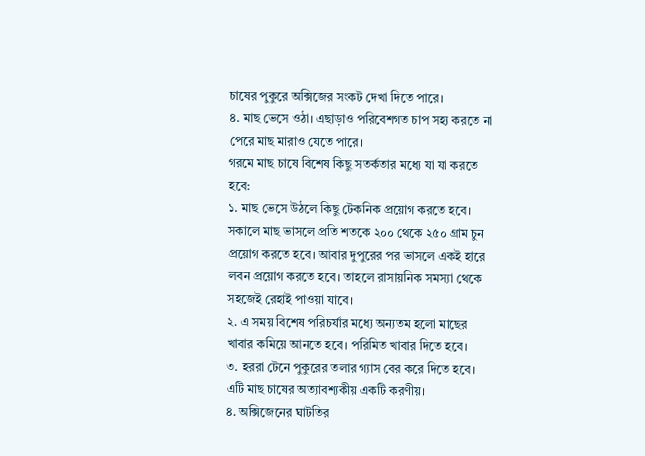চাষের পুকুরে অক্সিজের সংকট দেখা দিতে পারে।
৪. মাছ ভেসে ওঠা। এছাড়াও পরিবেশগত চাপ সহ্য করতে না পেরে মাছ মারাও যেতে পারে।
গরমে মাছ চাষে বিশেষ কিছু সতর্কতার মধ্যে যা যা করতে হবে:
১. মাছ ভেসে উঠলে কিছু টেকনিক প্রয়োগ করতে হবে। সকালে মাছ ভাসলে প্রতি শতকে ২০০ থেকে ২৫০ গ্রাম চুন প্রয়োগ করতে হবে। আবার দুপুরের পর ভাসলে একই হারে লবন প্রয়োগ করতে হবে। তাহলে রাসায়নিক সমস্যা থেকে সহজেই রেহাই পাওয়া যাবে।
২. এ সময় বিশেষ পরিচর্যার মধ্যে অন্যতম হলো মাছের খাবার কমিয়ে আনতে হবে। পরিমিত খাবার দিতে হবে।
৩. হররা টেনে পুকুরের তলার গ্যাস বের করে দিতে হবে। এটি মাছ চাষের অত্যাবশ্যকীয় একটি করণীয়।
৪. অক্সিজেনের ঘাটতির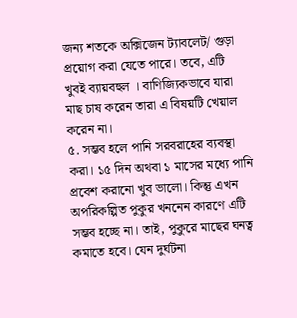জন্য শতকে অক্সিজেন ট্যাবলেট/ গুড়া প্রয়োগ করা যেতে পারে। তবে, এটি খুবই ব্যায়বহুল । বাণিজ্যিকভাবে যারা মাছ চাষ করেন তারা এ বিষয়টি খেয়াল করেন না।
৫. সম্ভব হলে পানি সরবরাহের ব্যবস্থা করা। ১৫ দিন অথবা ১ মাসের মধ্যে পানি প্রবেশ করানো খুব ভালো। কিন্তু এখন অপরিকল্পিত পুকুর খননেন কারণে এটি সম্ভব হচ্ছে না। তাই, পুকুরে মাছের ঘনত্ব কমাতে হবে। যেন দুর্ঘটনা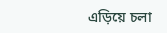এড়িয়ে চলা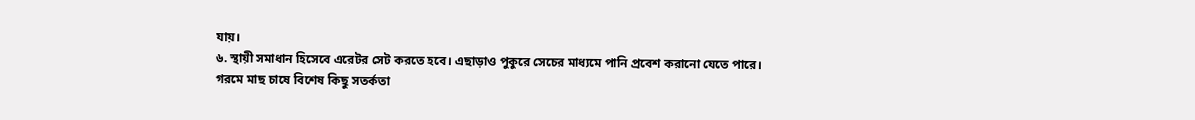যায়।
৬. স্থায়ী সমাধান হিসেবে এরেটর সেট করতে হবে। এছাড়াও পুকুরে সেচের মাধ্যমে পানি প্রবেশ করানো যেতে পারে।
গরমে মাছ চাষে বিশেষ কিছু সতর্কতা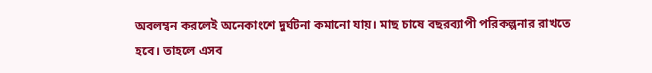অবলম্বন করলেই অনেকাংশে দুর্ঘটনা কমানো যায়। মাছ চাষে বছরব্যাপী পরিকল্পনার রাখতে হবে। তাহলে এসব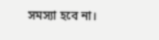সমস্যা হবে না।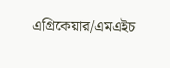এগ্রিকেয়ার/এমএইচ